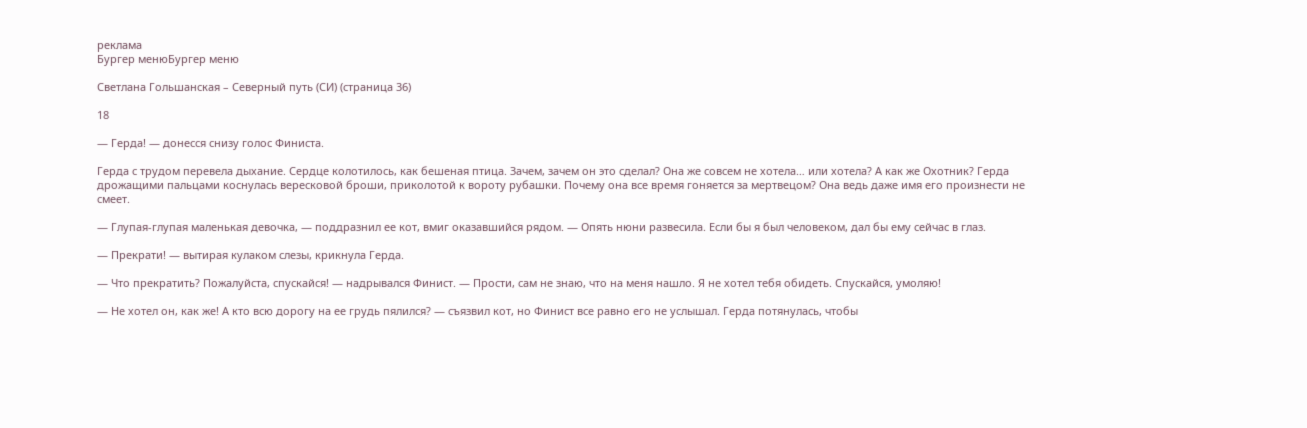реклама
Бургер менюБургер меню

Светлана Гольшанская – Северный путь (СИ) (страница 36)

18

— Герда! — донесся снизу голос Финиста.

Герда с трудом перевела дыхание. Сердце колотилось, как бешеная птица. Зачем, зачем он это сделал? Она же совсем не хотела… или хотела? А как же Охотник? Герда дрожащими пальцами коснулась вересковой броши, приколотой к вороту рубашки. Почему она все время гоняется за мертвецом? Она ведь даже имя его произнести не смеет.

— Глупая-глупая маленькая девочка, — поддразнил ее кот, вмиг оказавшийся рядом. — Опять нюни развесила. Если бы я был человеком, дал бы ему сейчас в глаз.

— Прекрати! — вытирая кулаком слезы, крикнула Герда.

— Что прекратить? Пожалуйста, спускайся! — надрывался Финист. — Прости, сам не знаю, что на меня нашло. Я не хотел тебя обидеть. Спускайся, умоляю!

— Не хотел он, как же! А кто всю дорогу на ее грудь пялился? — съязвил кот, но Финист все равно его не услышал. Герда потянулась, чтобы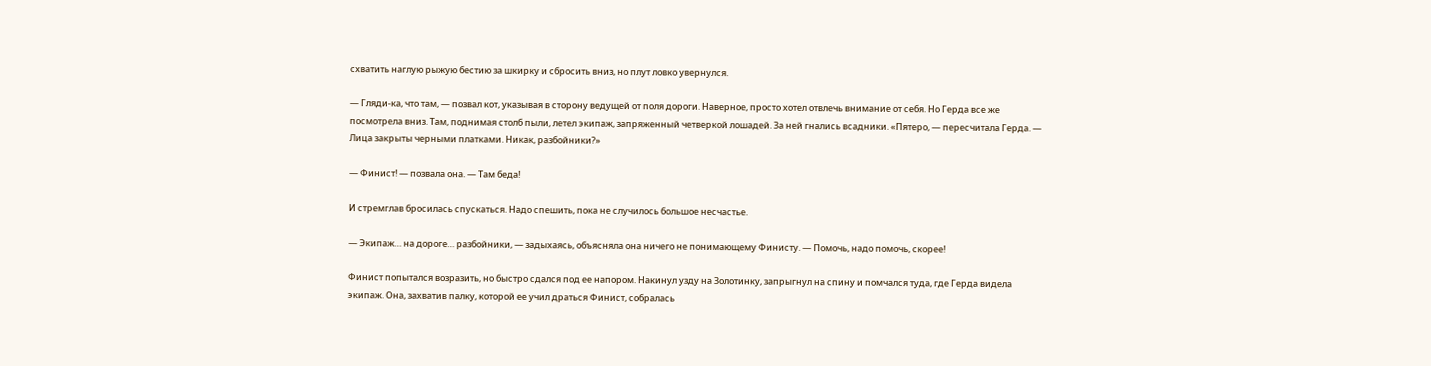схватить наглую рыжую бестию за шкирку и сбросить вниз, но плут ловко увернулся.

— Гляди-ка, что там, — позвал кот, указывая в сторону ведущей от поля дороги. Наверное, просто хотел отвлечь внимание от себя. Но Герда все же посмотрела вниз. Там, поднимая столб пыли, летел экипаж, запряженный четверкой лошадей. За ней гнались всадники. «Пятеро, — пересчитала Герда. — Лица закрыты черными платками. Никак, разбойники?»

— Финист! — позвала она. — Там беда!

И стремглав бросилась спускаться. Надо спешить, пока не случилось большое несчастье.

— Экипаж… на дороге… разбойники, — задыхаясь, объясняла она ничего не понимающему Финисту. — Помочь, надо помочь, скорее!

Финист попытался возразить, но быстро сдался под ее напором. Накинул узду на Золотинку, запрыгнул на спину и помчался туда, где Герда видела экипаж. Она, захватив палку, которой ее учил драться Финист, собралась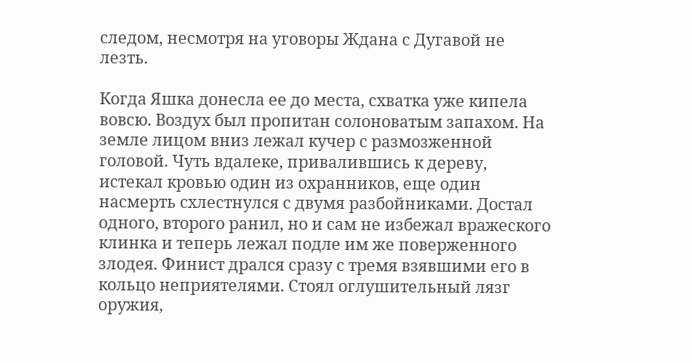следом, несмотря на уговоры Ждана с Дугавой не лезть.

Когда Яшка донесла ее до места, схватка уже кипела вовсю. Воздух был пропитан солоноватым запахом. На земле лицом вниз лежал кучер с размозженной головой. Чуть вдалеке, привалившись к дереву, истекал кровью один из охранников, еще один насмерть схлестнулся с двумя разбойниками. Достал одного, второго ранил, но и сам не избежал вражеского клинка и теперь лежал подле им же поверженного злодея. Финист дрался сразу с тремя взявшими его в кольцо неприятелями. Стоял оглушительный лязг оружия,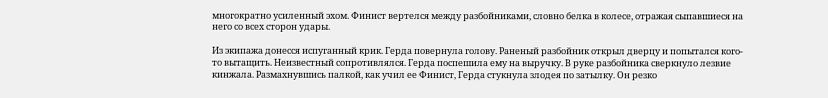многократно усиленный эхом. Финист вертелся между разбойниками, словно белка в колесе, отражая сыпавшиеся на него со всех сторон удары.

Из экипажа донесся испуганный крик. Герда повернула голову. Раненый разбойник открыл дверцу и попытался кого-то вытащить. Неизвестный сопротивлялся. Герда поспешила ему на выручку. В руке разбойника сверкнуло лезвие кинжала. Размахнувшись палкой, как учил ее Финист, Герда стукнула злодея по затылку. Он резко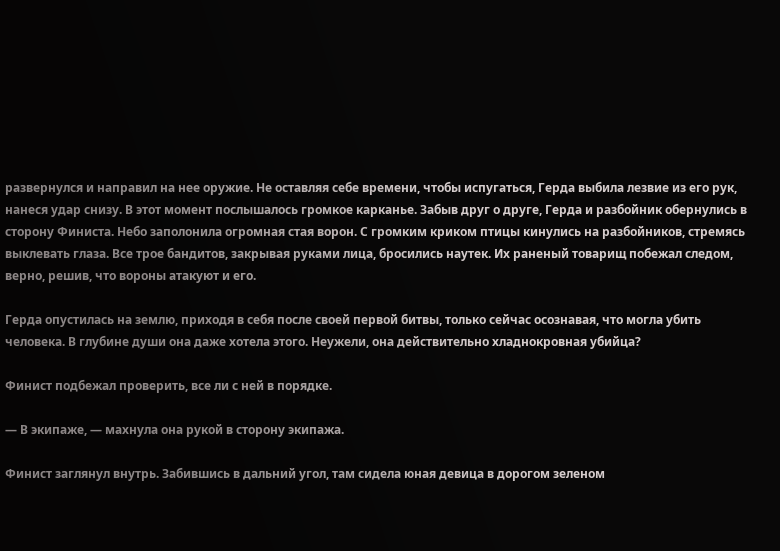развернулся и направил на нее оружие. Не оставляя себе времени, чтобы испугаться, Герда выбила лезвие из его рук, нанеся удар снизу. В этот момент послышалось громкое карканье. Забыв друг о друге, Герда и разбойник обернулись в сторону Финиста. Небо заполонила огромная стая ворон. С громким криком птицы кинулись на разбойников, стремясь выклевать глаза. Все трое бандитов, закрывая руками лица, бросились наутек. Их раненый товарищ побежал следом, верно, решив, что вороны атакуют и его.

Герда опустилась на землю, приходя в себя после своей первой битвы, только сейчас осознавая, что могла убить человека. В глубине души она даже хотела этого. Неужели, она действительно хладнокровная убийца?

Финист подбежал проверить, все ли с ней в порядке.

— В экипаже, — махнула она рукой в сторону экипажа.

Финист заглянул внутрь. Забившись в дальний угол, там сидела юная девица в дорогом зеленом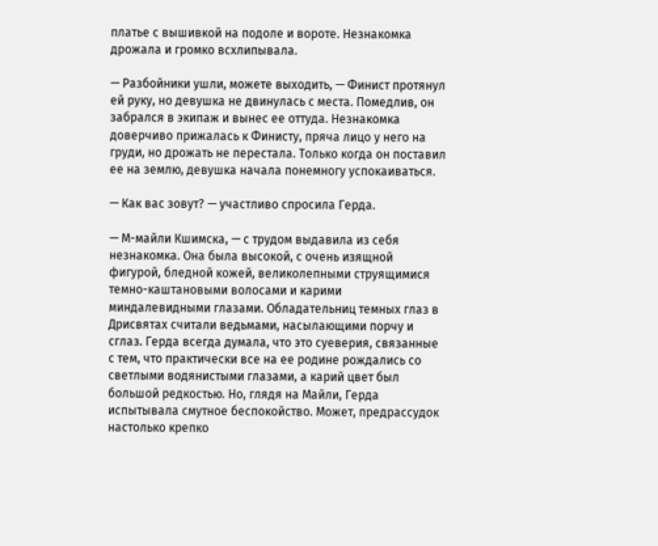платье с вышивкой на подоле и вороте. Незнакомка дрожала и громко всхлипывала.

— Разбойники ушли, можете выходить, — Финист протянул ей руку, но девушка не двинулась с места. Помедлив, он забрался в экипаж и вынес ее оттуда. Незнакомка доверчиво прижалась к Финисту, пряча лицо у него на груди, но дрожать не перестала. Только когда он поставил ее на землю, девушка начала понемногу успокаиваться.

— Как вас зовут? — участливо спросила Герда.

— М-майли Кшимска, — с трудом выдавила из себя незнакомка. Она была высокой, с очень изящной фигурой, бледной кожей, великолепными струящимися темно-каштановыми волосами и карими миндалевидными глазами. Обладательниц темных глаз в Дрисвятах считали ведьмами, насылающими порчу и сглаз. Герда всегда думала, что это суеверия, связанные с тем, что практически все на ее родине рождались со светлыми водянистыми глазами, а карий цвет был большой редкостью. Но, глядя на Майли, Герда испытывала смутное беспокойство. Может, предрассудок настолько крепко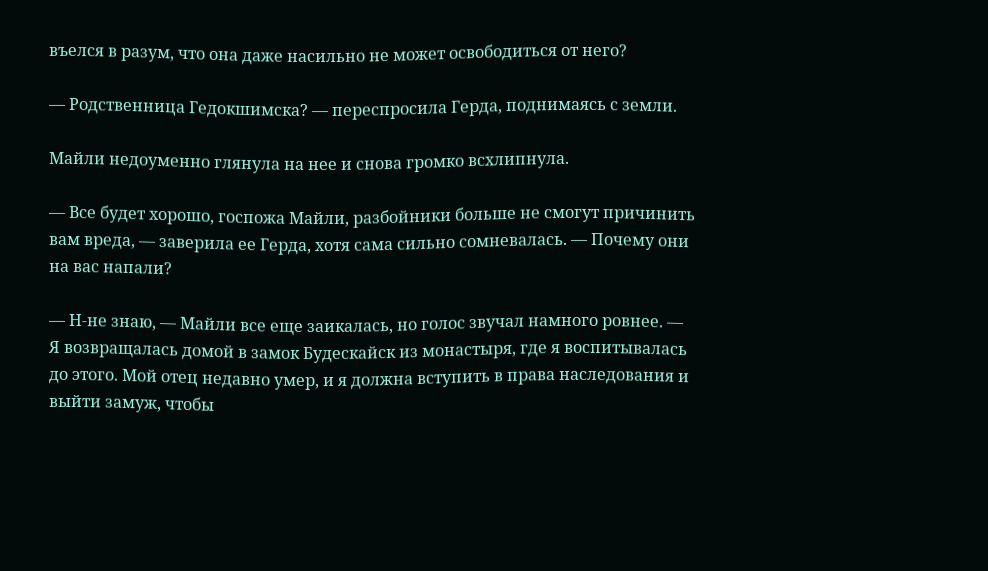въелся в разум, что она даже насильно не может освободиться от него?

— Родственница Гедокшимска? — переспросила Герда, поднимаясь с земли.

Майли недоуменно глянула на нее и снова громко всхлипнула.

— Все будет хорошо, госпожа Майли, разбойники больше не смогут причинить вам вреда, — заверила ее Герда, хотя сама сильно сомневалась. — Почему они на вас напали?

— Н-не знаю, — Майли все еще заикалась, но голос звучал намного ровнее. — Я возвращалась домой в замок Будескайск из монастыря, где я воспитывалась до этого. Мой отец недавно умер, и я должна вступить в права наследования и выйти замуж, чтобы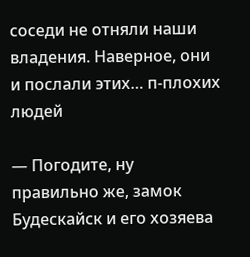соседи не отняли наши владения. Наверное, они и послали этих… п-плохих людей

— Погодите, ну правильно же, замок Будескайск и его хозяева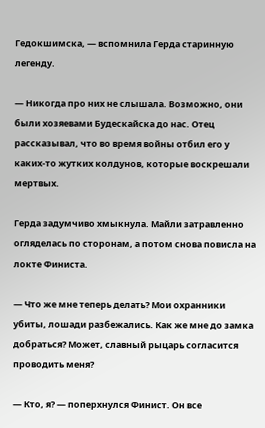Гедокшимска, — вспомнила Герда старинную легенду.

— Никогда про них не слышала. Возможно, они были хозяевами Будескайска до нас. Отец рассказывал, что во время войны отбил его у каких-то жутких колдунов, которые воскрешали мертвых.

Герда задумчиво хмыкнула. Майли затравленно огляделась по сторонам, а потом снова повисла на локте Финиста.

— Что же мне теперь делать? Мои охранники убиты, лошади разбежались. Как же мне до замка добраться? Может, славный рыцарь согласится проводить меня?

— Кто, я? — поперхнулся Финист. Он все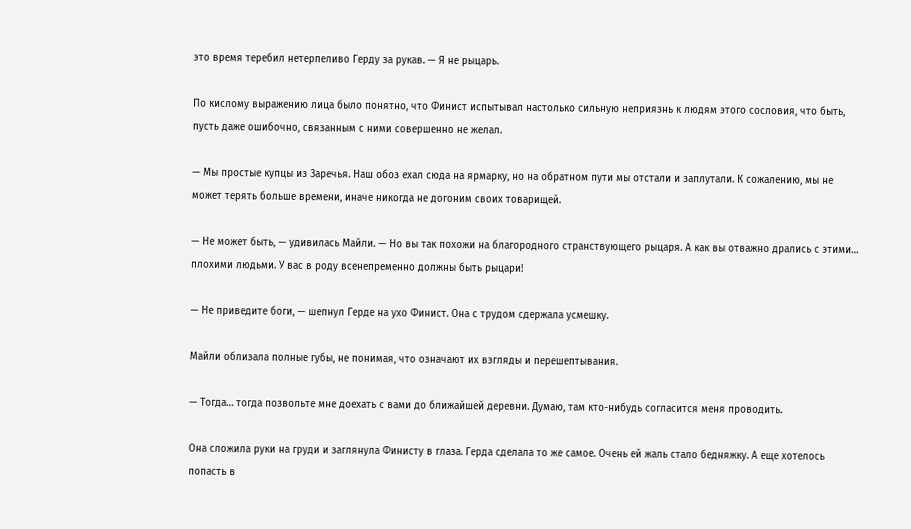это время теребил нетерпеливо Герду за рукав. — Я не рыцарь.

По кислому выражению лица было понятно, что Финист испытывал настолько сильную неприязнь к людям этого сословия, что быть, пусть даже ошибочно, связанным с ними совершенно не желал.

— Мы простые купцы из Заречья. Наш обоз ехал сюда на ярмарку, но на обратном пути мы отстали и заплутали. К сожалению, мы не может терять больше времени, иначе никогда не догоним своих товарищей.

— Не может быть, — удивилась Майли. — Но вы так похожи на благородного странствующего рыцаря. А как вы отважно дрались с этими… плохими людьми. У вас в роду всенепременно должны быть рыцари!

— Не приведите боги, — шепнул Герде на ухо Финист. Она с трудом сдержала усмешку.

Майли облизала полные губы, не понимая, что означают их взгляды и перешептывания.

— Тогда… тогда позвольте мне доехать с вами до ближайшей деревни. Думаю, там кто-нибудь согласится меня проводить.

Она сложила руки на груди и заглянула Финисту в глаза. Герда сделала то же самое. Очень ей жаль стало бедняжку. А еще хотелось попасть в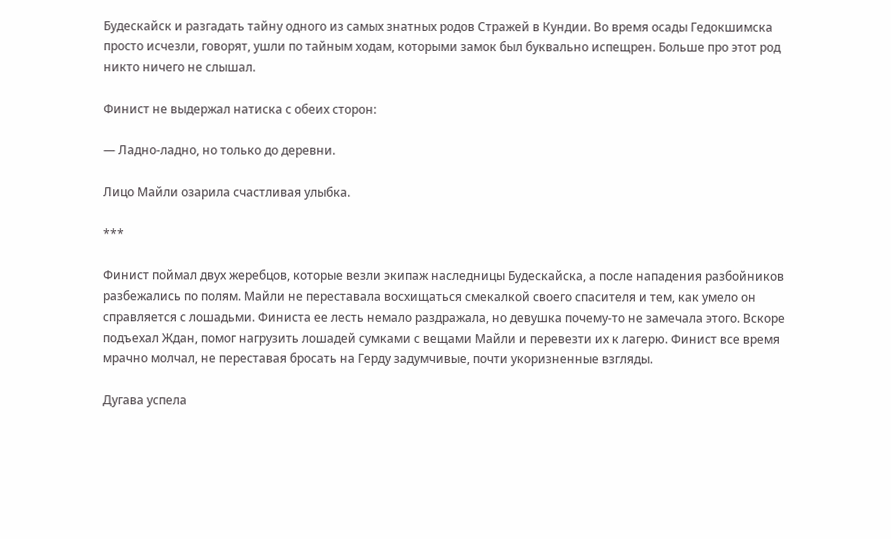Будескайск и разгадать тайну одного из самых знатных родов Стражей в Кундии. Во время осады Гедокшимска просто исчезли, говорят, ушли по тайным ходам, которыми замок был буквально испещрен. Больше про этот род никто ничего не слышал.

Финист не выдержал натиска с обеих сторон:

— Ладно-ладно, но только до деревни.

Лицо Майли озарила счастливая улыбка.

***

Финист поймал двух жеребцов, которые везли экипаж наследницы Будескайска, а после нападения разбойников разбежались по полям. Майли не переставала восхищаться смекалкой своего спасителя и тем, как умело он справляется с лошадьми. Финиста ее лесть немало раздражала, но девушка почему-то не замечала этого. Вскоре подъехал Ждан, помог нагрузить лошадей сумками с вещами Майли и перевезти их к лагерю. Финист все время мрачно молчал, не переставая бросать на Герду задумчивые, почти укоризненные взгляды.

Дугава успела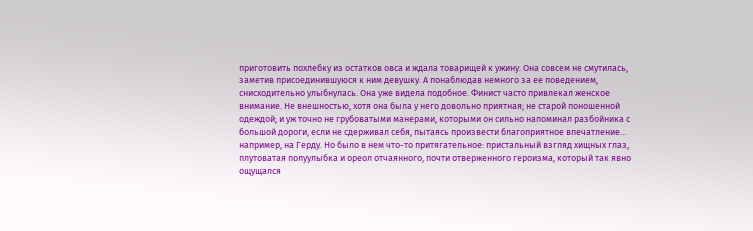приготовить похлебку из остатков овса и ждала товарищей к ужину. Она совсем не смутилась, заметив присоединившуюся к ним девушку. А понаблюдав немного за ее поведением, снисходительно улыбнулась. Она уже видела подобное. Финист часто привлекал женское внимание. Не внешностью, хотя она была у него довольно приятная; не старой поношенной одеждой; и уж точно не грубоватыми манерами, которыми он сильно напоминал разбойника с большой дороги, если не сдерживал себя, пытаясь произвести благоприятное впечатление… например, на Герду. Но было в нем что-то притягательное: пристальный взгляд хищных глаз, плутоватая полуулыбка и ореол отчаянного, почти отверженного героизма, который так явно ощущался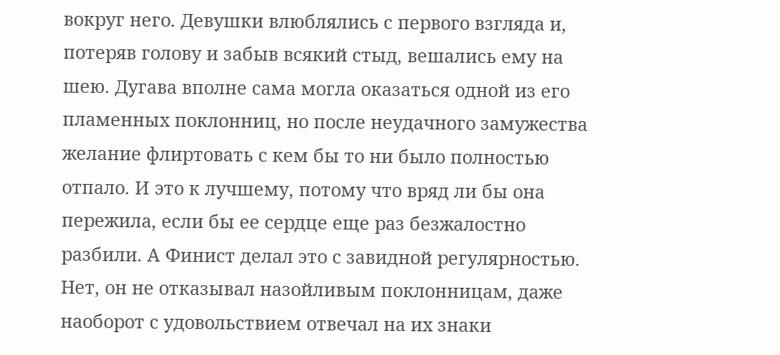вокруг него. Девушки влюблялись с первого взгляда и, потеряв голову и забыв всякий стыд, вешались ему на шею. Дугава вполне сама могла оказаться одной из его пламенных поклонниц, но после неудачного замужества желание флиртовать с кем бы то ни было полностью отпало. И это к лучшему, потому что вряд ли бы она пережила, если бы ее сердце еще раз безжалостно разбили. А Финист делал это с завидной регулярностью. Нет, он не отказывал назойливым поклонницам, даже наоборот с удовольствием отвечал на их знаки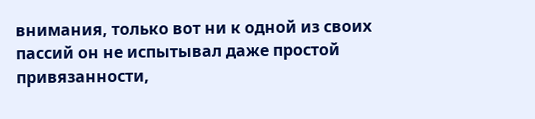внимания, только вот ни к одной из своих пассий он не испытывал даже простой привязанности,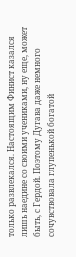только развлекался. Настоящим Финист казался лишь наедине со своими учениками, ну еще, может быть, с Гердой. Поэтому Дугава даже немного сочувствовала глупенькой богатой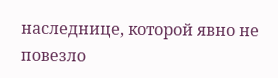наследнице, которой явно не повезло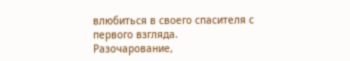влюбиться в своего спасителя с первого взгляда. Разочарование,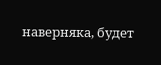наверняка, будет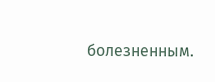болезненным.